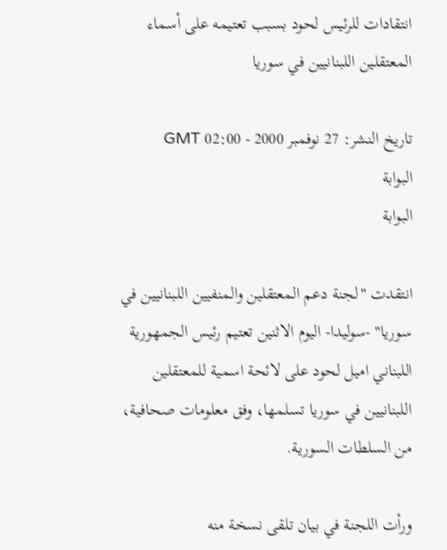انتقادات للرئيس لحود بسبب تعتيمه على أسماء المعتقلين اللبنانيين في سوريا

تاريخ النشر: 27 نوفمبر 2000 - 02:00 GMT
البوابة
البوابة

انتقدت "لجنة دعم المعتقلين والمنفيين اللبنانيين في سوريا" -سوليدا- اليوم الاثنين تعتيم رئيس الجمهورية اللبناني اميل لحود على لائحة اسمية للمعتقلين اللبنانيين في سوريا تسلمها، وفق معلومات صحافية، من السلطات السورية.

ورأت اللجنة في بيان تلقى نسخة منه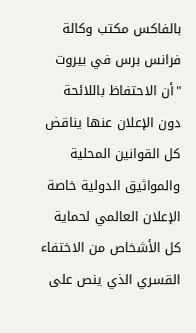بالفاكس مكتب وكالة فرانس برس في بيروت "أن الاحتفاظ باللائحة دون الإعلان عنها يناقض كل القوانين المحلية والمواثيق الدولية خاصة الإعلان العالمي لحماية كل الأشخاص من الاختفاء القسري الذي ينص على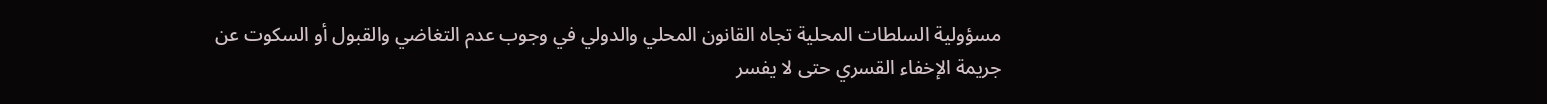مسؤولية السلطات المحلية تجاه القانون المحلي والدولي في وجوب عدم التغاضي والقبول أو السكوت عن جريمة الإخفاء القسري حتى لا يفسر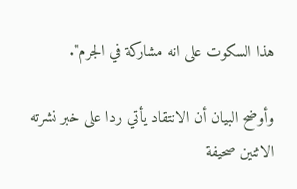هذا السكوت على انه مشاركة في الجرم".

وأوضح البيان أن الانتقاد يأتي ردا على خبر نشرته الاثنين صحيفة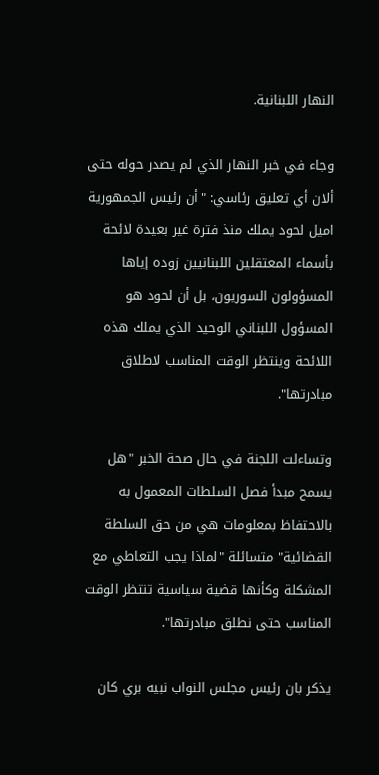النهار اللبنانية.

وجاء في خبر النهار الذي لم يصدر حوله حتى ألان أي تعليق رئاسي: "أن رئيس الجمهورية اميل لحود يملك منذ فترة غير بعيدة لائحة بأسماء المعتقلين اللبنانيين زوده إياها المسؤولون السوريون، بل أن لحود هو المسؤول اللبناني الوحيد الذي يملك هذه اللائحة وينتظر الوقت المناسب لاطلاق مبادرتها".

وتساءلت اللجنة في حال صحة الخبر "هل يسمح مبدأ فصل السلطات المعمول به بالاحتفاظ بمعلومات هي من حق السلطة القضائية" متسائلة "لماذا يجب التعاطي مع المشكلة وكأنها قضية سياسية تنتظر الوقت المناسب حتى نطلق مبادرتها".

يذكر بان رئيس مجلس النواب نبيه بري كان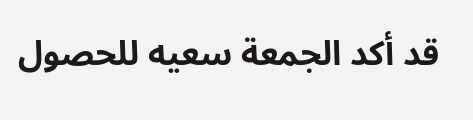قد أكد الجمعة سعيه للحصول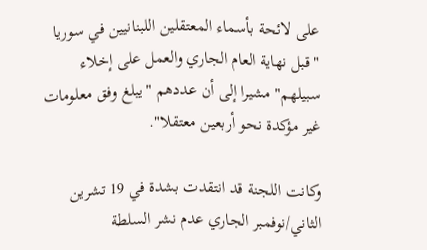على لائحة بأسماء المعتقلين اللبنانيين في سوريا "قبل نهاية العام الجاري والعمل على إخلاء سبيلهم" مشيرا إلى أن عددهم "يبلغ وفق معلومات غير مؤكدة نحو أربعين معتقلا".

وكانت اللجنة قد انتقدت بشدة في 19 تشرين الثاني/نوفمبر الجاري عدم نشر السلطة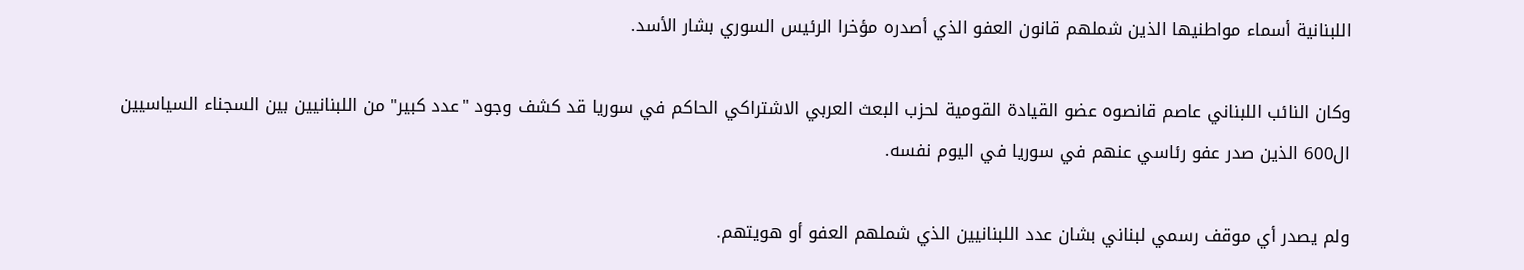اللبنانية أسماء مواطنيها الذين شملهم قانون العفو الذي أصدره مؤخرا الرئيس السوري بشار الأسد.

وكان النائب اللبناني عاصم قانصوه عضو القيادة القومية لحزب البعث العربي الاشتراكي الحاكم في سوريا قد كشف وجود "عدد كبير" من اللبنانيين بين السجناء السياسيين ال600 الذين صدر عفو رئاسي عنهم في سوريا في اليوم نفسه.

ولم يصدر أي موقف رسمي لبناني بشان عدد اللبنانيين الذي شملهم العفو أو هويتهم.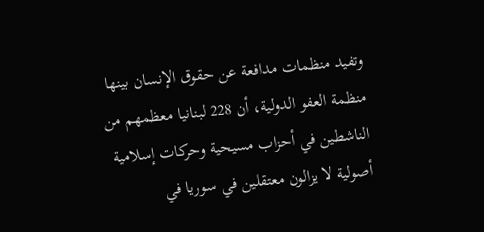وتفيد منظمات مدافعة عن حقوق الإنسان بينها منظمة العفو الدولية، أن 228 لبنانيا معظمهم من الناشطين في أحزاب مسيحية وحركات إسلامية أصولية لا يزالون معتقلين في سوريا في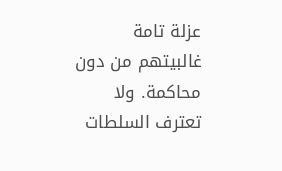عزلة تامة غالبيتهم من دون محاكمة. ولا تعترف السلطات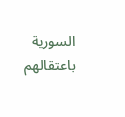السورية باعتقالهم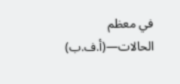في معظم الحالات—(أ.ف.ب)